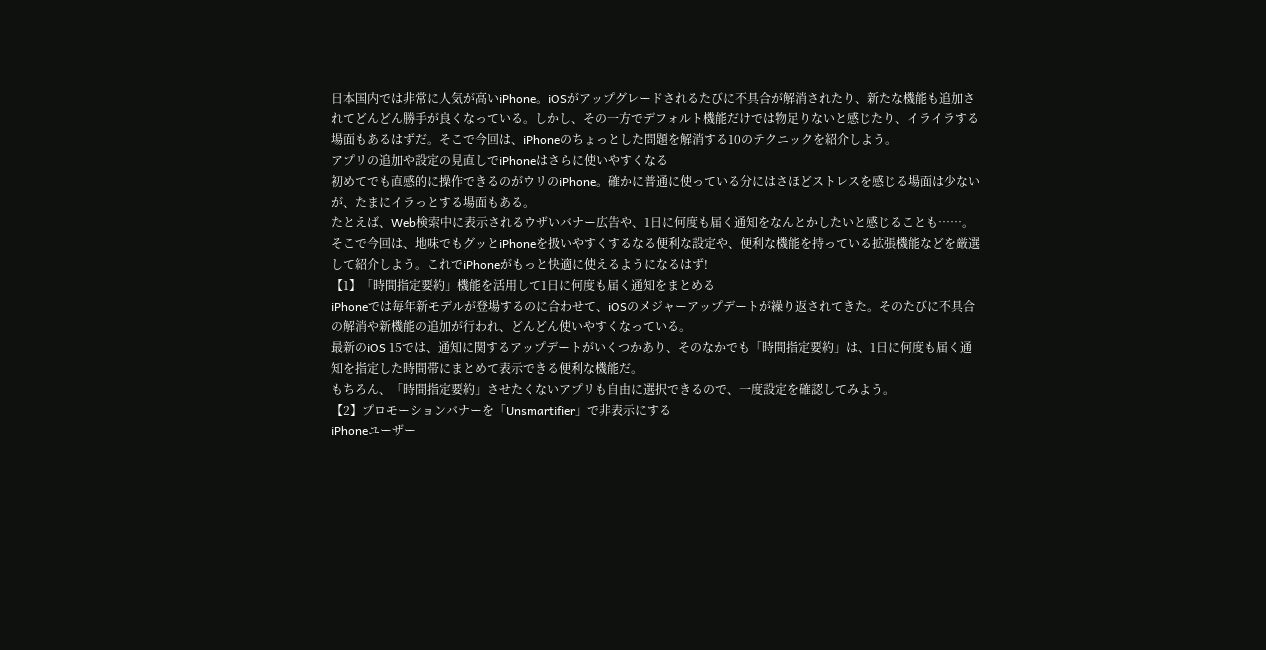日本国内では非常に人気が高いiPhone。iOSがアップグレードされるたびに不具合が解消されたり、新たな機能も追加されてどんどん勝手が良くなっている。しかし、その一方でデフォルト機能だけでは物足りないと感じたり、イライラする場面もあるはずだ。そこで今回は、iPhoneのちょっとした問題を解消する10のテクニックを紹介しよう。
アプリの追加や設定の見直しでiPhoneはさらに使いやすくなる
初めてでも直感的に操作できるのがウリのiPhone。確かに普通に使っている分にはさほどストレスを感じる場面は少ないが、たまにイラっとする場面もある。
たとえば、Web検索中に表示されるウザいバナー広告や、1日に何度も届く通知をなんとかしたいと感じることも……。
そこで今回は、地味でもグッとiPhoneを扱いやすくするなる便利な設定や、便利な機能を持っている拡張機能などを厳選して紹介しよう。これでiPhoneがもっと快適に使えるようになるはず!
【1】「時間指定要約」機能を活用して1日に何度も届く通知をまとめる
iPhoneでは毎年新モデルが登場するのに合わせて、iOSのメジャーアップデートが繰り返されてきた。そのたびに不具合の解消や新機能の追加が行われ、どんどん使いやすくなっている。
最新のiOS 15では、通知に関するアップデートがいくつかあり、そのなかでも「時間指定要約」は、1日に何度も届く通知を指定した時間帯にまとめて表示できる便利な機能だ。
もちろん、「時間指定要約」させたくないアプリも自由に選択できるので、一度設定を確認してみよう。
【2】プロモーションバナーを「Unsmartifier」で非表示にする
iPhoneユーザー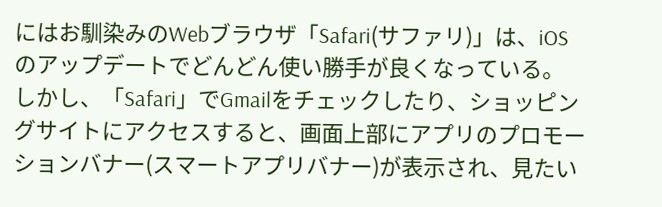にはお馴染みのWebブラウザ「Safari(サファリ)」は、iOSのアップデートでどんどん使い勝手が良くなっている。
しかし、「Safari」でGmailをチェックしたり、ショッピングサイトにアクセスすると、画面上部にアプリのプロモーションバナー(スマートアプリバナー)が表示され、見たい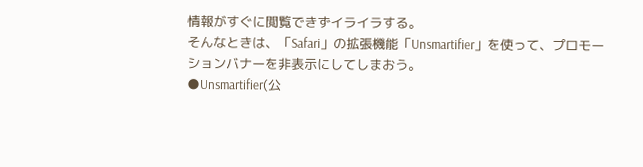情報がすぐに閲覧できずイライラする。
そんなときは、「Safari」の拡張機能「Unsmartifier」を使って、プロモーションバナーを非表示にしてしまおう。
●Unsmartifier(公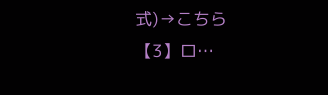式)→こちら
【3】ロ…